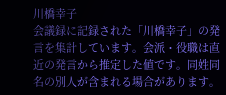川橋幸子
会議録に記録された「川橋幸子」の発言を集計しています。会派・役職は直近の発言から推定した値です。同姓同名の別人が含まれる場合があります。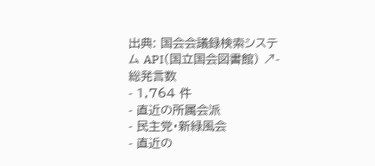出典: 国会会議録検索システム API(国立国会図書館) ↗- 総発言数
- 1,764 件
- 直近の所属会派
- 民主党・新緑風会
- 直近の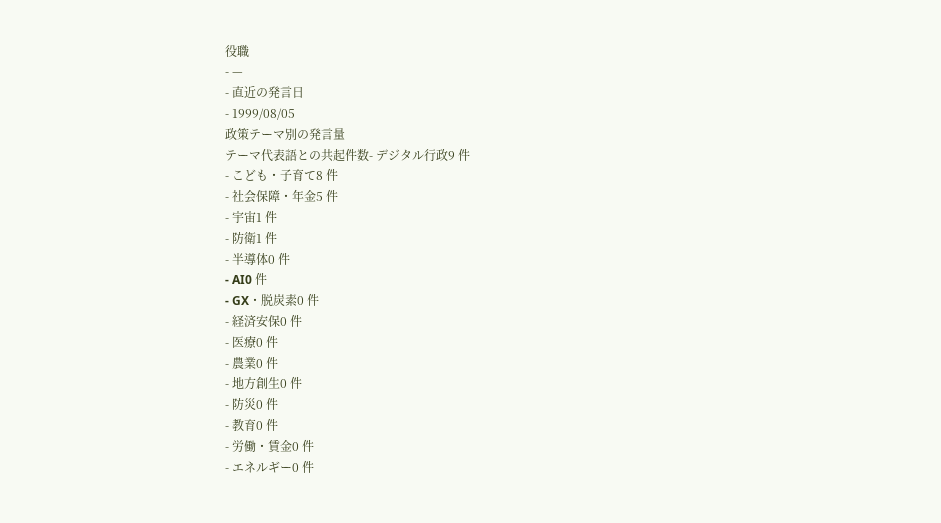役職
- —
- 直近の発言日
- 1999/08/05
政策テーマ別の発言量
テーマ代表語との共起件数- デジタル行政9 件
- こども・子育て8 件
- 社会保障・年金5 件
- 宇宙1 件
- 防衛1 件
- 半導体0 件
- AI0 件
- GX・脱炭素0 件
- 経済安保0 件
- 医療0 件
- 農業0 件
- 地方創生0 件
- 防災0 件
- 教育0 件
- 労働・賃金0 件
- エネルギー0 件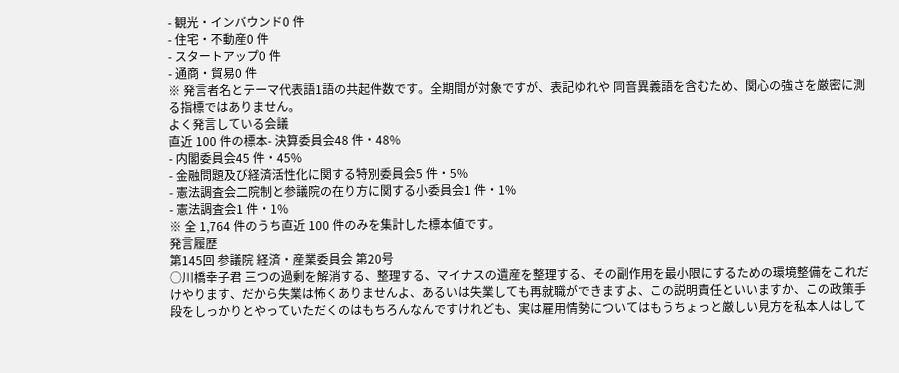- 観光・インバウンド0 件
- 住宅・不動産0 件
- スタートアップ0 件
- 通商・貿易0 件
※ 発言者名とテーマ代表語1語の共起件数です。全期間が対象ですが、表記ゆれや 同音異義語を含むため、関心の強さを厳密に測る指標ではありません。
よく発言している会議
直近 100 件の標本- 決算委員会48 件・48%
- 内閣委員会45 件・45%
- 金融問題及び経済活性化に関する特別委員会5 件・5%
- 憲法調査会二院制と参議院の在り方に関する小委員会1 件・1%
- 憲法調査会1 件・1%
※ 全 1,764 件のうち直近 100 件のみを集計した標本値です。
発言履歴
第145回 参議院 経済・産業委員会 第20号
○川橋幸子君 三つの過剰を解消する、整理する、マイナスの遺産を整理する、その副作用を最小限にするための環境整備をこれだけやります、だから失業は怖くありませんよ、あるいは失業しても再就職ができますよ、この説明責任といいますか、この政策手段をしっかりとやっていただくのはもちろんなんですけれども、実は雇用情勢についてはもうちょっと厳しい見方を私本人はして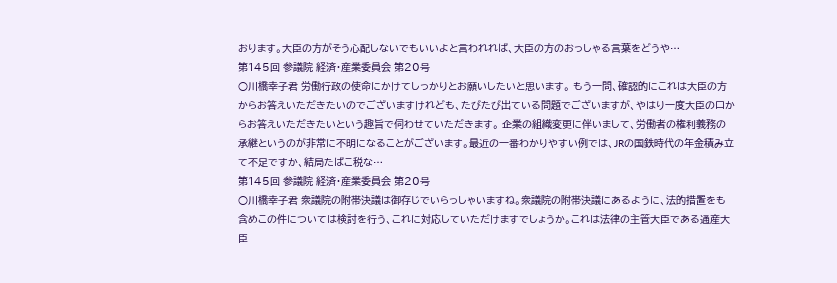おります。大臣の方がそう心配しないでもいいよと言われれば、大臣の方のおっしゃる言葉をどうや…
第145回 参議院 経済・産業委員会 第20号
○川橋幸子君 労働行政の使命にかけてしっかりとお願いしたいと思います。 もう一問、確認的にこれは大臣の方からお答えいただきたいのでございますけれども、たびたび出ている問題でございますが、やはり一度大臣の口からお答えいただきたいという趣旨で伺わせていただきます。 企業の組織変更に伴いまして、労働者の権利義務の承継というのが非常に不明になることがございます。最近の一番わかりやすい例では、JRの国鉄時代の年金積み立て不足ですか、結局たばこ税な…
第145回 参議院 経済・産業委員会 第20号
○川橋幸子君 衆議院の附帯決議は御存じでいらっしゃいますね。衆議院の附帯決議にあるように、法的措置をも含めこの件については検討を行う、これに対応していただけますでしょうか。これは法律の主管大臣である通産大臣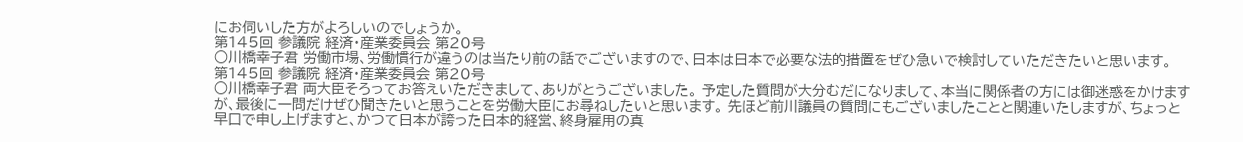にお伺いした方がよろしいのでしょうか。
第145回 参議院 経済・産業委員会 第20号
○川橋幸子君 労働市場、労働慣行が違うのは当たり前の話でございますので、日本は日本で必要な法的措置をぜひ急いで検討していただきたいと思います。
第145回 参議院 経済・産業委員会 第20号
○川橋幸子君 両大臣そろってお答えいただきまして、ありがとうございました。 予定した質問が大分むだになりまして、本当に関係者の方には御迷惑をかけますが、最後に一問だけぜひ聞きたいと思うことを労働大臣にお尋ねしたいと思います。 先ほど前川議員の質問にもございましたことと関連いたしますが、ちょっと早口で申し上げますと、かつて日本が誇った日本的経営、終身雇用の真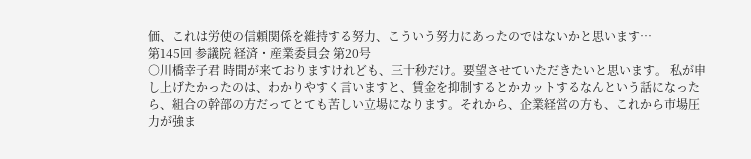価、これは労使の信頼関係を維持する努力、こういう努力にあったのではないかと思います…
第145回 参議院 経済・産業委員会 第20号
○川橋幸子君 時間が来ておりますけれども、三十秒だけ。要望させていただきたいと思います。 私が申し上げたかったのは、わかりやすく言いますと、賃金を抑制するとかカットするなんという話になったら、組合の幹部の方だってとても苦しい立場になります。それから、企業経営の方も、これから市場圧力が強ま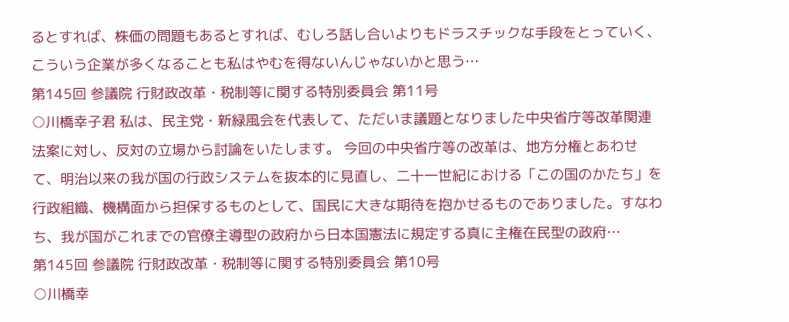るとすれば、株価の問題もあるとすれば、むしろ話し合いよりもドラスチックな手段をとっていく、こういう企業が多くなることも私はやむを得ないんじゃないかと思う…
第145回 参議院 行財政改革・税制等に関する特別委員会 第11号
○川橋幸子君 私は、民主党・新緑風会を代表して、ただいま議題となりました中央省庁等改革関連法案に対し、反対の立場から討論をいたします。 今回の中央省庁等の改革は、地方分権とあわせて、明治以来の我が国の行政システムを抜本的に見直し、二十一世紀における「この国のかたち」を行政組織、機構面から担保するものとして、国民に大きな期待を抱かせるものでありました。すなわち、我が国がこれまでの官僚主導型の政府から日本国憲法に規定する真に主権在民型の政府…
第145回 参議院 行財政改革・税制等に関する特別委員会 第10号
○川橋幸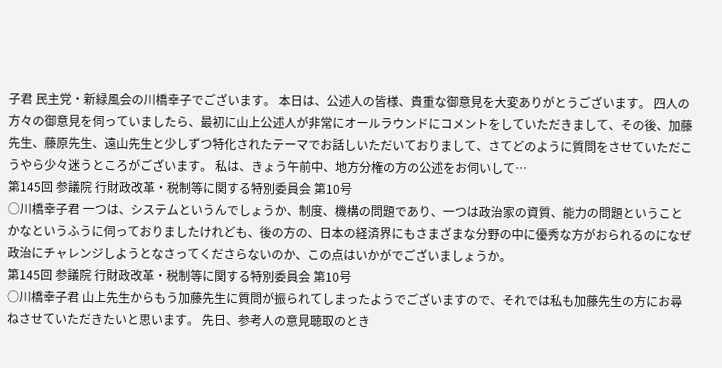子君 民主党・新緑風会の川橋幸子でございます。 本日は、公述人の皆様、貴重な御意見を大変ありがとうございます。 四人の方々の御意見を伺っていましたら、最初に山上公述人が非常にオールラウンドにコメントをしていただきまして、その後、加藤先生、藤原先生、遠山先生と少しずつ特化されたテーマでお話しいただいておりまして、さてどのように質問をさせていただこうやら少々迷うところがございます。 私は、きょう午前中、地方分権の方の公述をお伺いして…
第145回 参議院 行財政改革・税制等に関する特別委員会 第10号
○川橋幸子君 一つは、システムというんでしょうか、制度、機構の問題であり、一つは政治家の資質、能力の問題ということかなというふうに伺っておりましたけれども、後の方の、日本の経済界にもさまざまな分野の中に優秀な方がおられるのになぜ政治にチャレンジしようとなさってくださらないのか、この点はいかがでございましょうか。
第145回 参議院 行財政改革・税制等に関する特別委員会 第10号
○川橋幸子君 山上先生からもう加藤先生に質問が振られてしまったようでございますので、それでは私も加藤先生の方にお尋ねさせていただきたいと思います。 先日、参考人の意見聴取のとき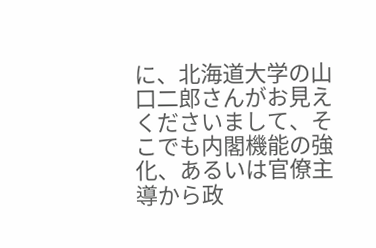に、北海道大学の山口二郎さんがお見えくださいまして、そこでも内閣機能の強化、あるいは官僚主導から政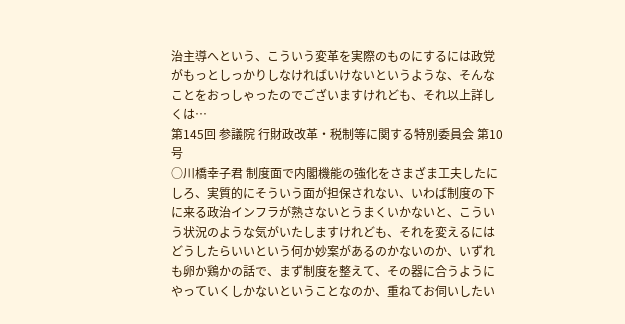治主導へという、こういう変革を実際のものにするには政党がもっとしっかりしなければいけないというような、そんなことをおっしゃったのでございますけれども、それ以上詳しくは…
第145回 参議院 行財政改革・税制等に関する特別委員会 第10号
○川橋幸子君 制度面で内閣機能の強化をさまざま工夫したにしろ、実質的にそういう面が担保されない、いわば制度の下に来る政治インフラが熟さないとうまくいかないと、こういう状況のような気がいたしますけれども、それを変えるにはどうしたらいいという何か妙案があるのかないのか、いずれも卵か鶏かの話で、まず制度を整えて、その器に合うようにやっていくしかないということなのか、重ねてお伺いしたい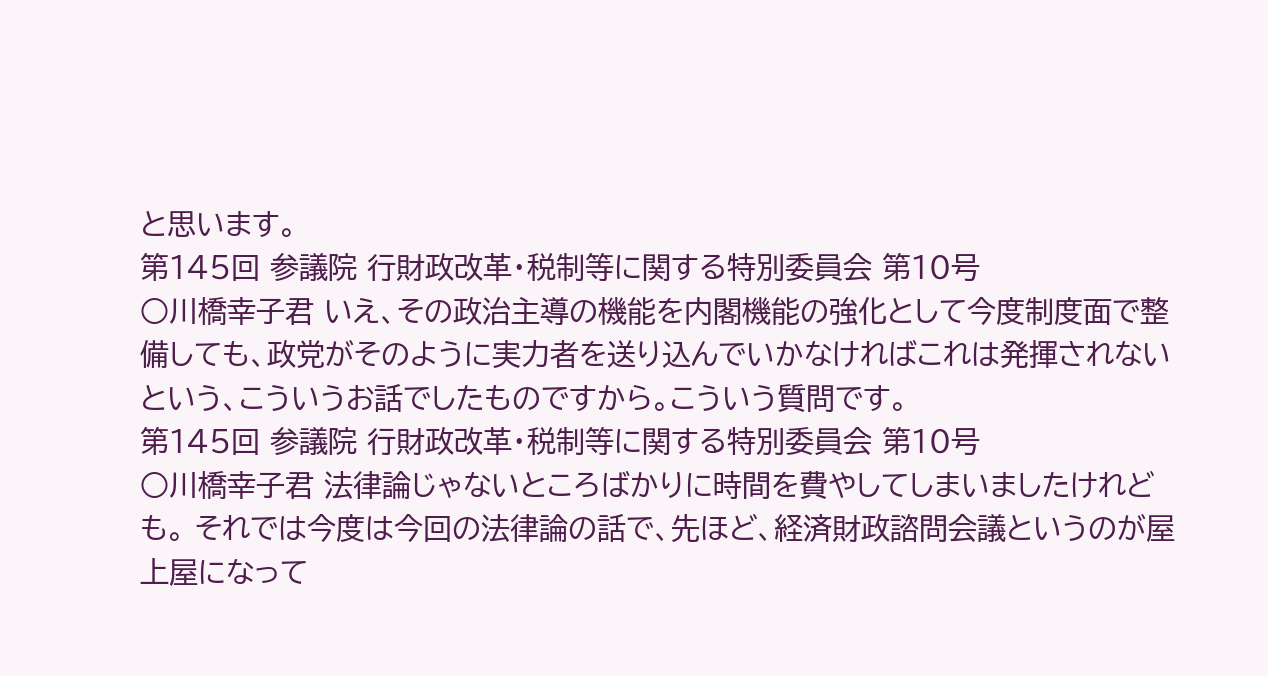と思います。
第145回 参議院 行財政改革・税制等に関する特別委員会 第10号
○川橋幸子君 いえ、その政治主導の機能を内閣機能の強化として今度制度面で整備しても、政党がそのように実力者を送り込んでいかなければこれは発揮されないという、こういうお話でしたものですから。こういう質問です。
第145回 参議院 行財政改革・税制等に関する特別委員会 第10号
○川橋幸子君 法律論じゃないところばかりに時間を費やしてしまいましたけれども。 それでは今度は今回の法律論の話で、先ほど、経済財政諮問会議というのが屋上屋になって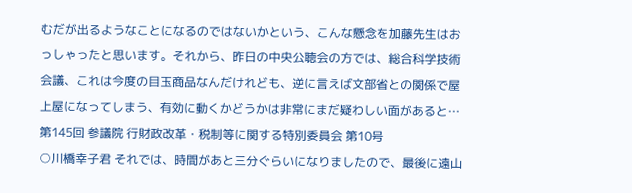むだが出るようなことになるのではないかという、こんな懸念を加藤先生はおっしゃったと思います。それから、昨日の中央公聴会の方では、総合科学技術会議、これは今度の目玉商品なんだけれども、逆に言えば文部省との関係で屋上屋になってしまう、有効に動くかどうかは非常にまだ疑わしい面があると…
第145回 参議院 行財政改革・税制等に関する特別委員会 第10号
○川橋幸子君 それでは、時間があと三分ぐらいになりましたので、最後に遠山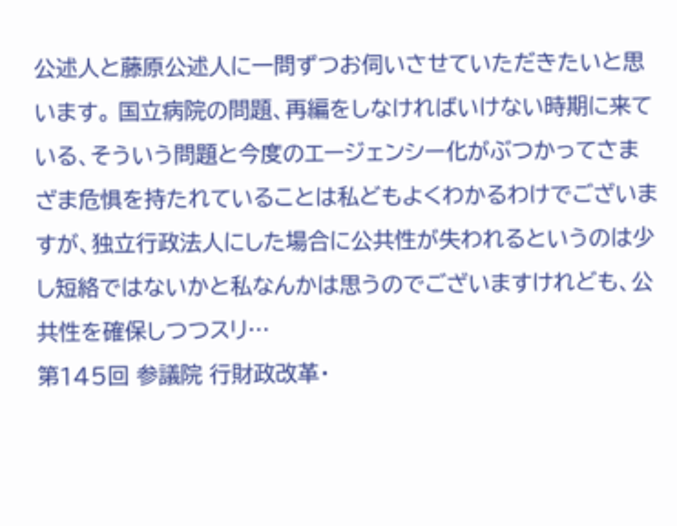公述人と藤原公述人に一問ずつお伺いさせていただきたいと思います。 国立病院の問題、再編をしなければいけない時期に来ている、そういう問題と今度のエージェンシー化がぶつかってさまざま危惧を持たれていることは私どもよくわかるわけでございますが、独立行政法人にした場合に公共性が失われるというのは少し短絡ではないかと私なんかは思うのでございますけれども、公共性を確保しつつスリ…
第145回 参議院 行財政改革・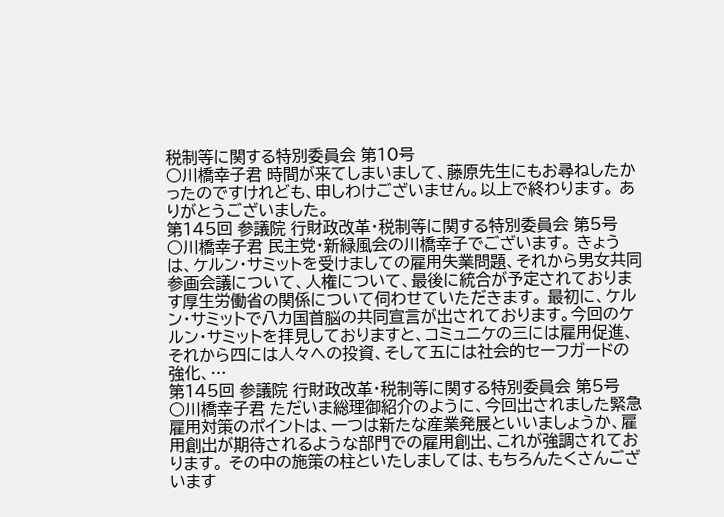税制等に関する特別委員会 第10号
○川橋幸子君 時間が来てしまいまして、藤原先生にもお尋ねしたかったのですけれども、申しわけございません。以上で終わります。 ありがとうございました。
第145回 参議院 行財政改革・税制等に関する特別委員会 第5号
○川橋幸子君 民主党・新緑風会の川橋幸子でございます。 きょうは、ケルン・サミットを受けましての雇用失業問題、それから男女共同参画会議について、人権について、最後に統合が予定されております厚生労働省の関係について伺わせていただきます。 最初に、ケルン・サミットで八カ国首脳の共同宣言が出されております。今回のケルン・サミットを拝見しておりますと、コミュニケの三には雇用促進、それから四には人々への投資、そして五には社会的セーフガードの強化、…
第145回 参議院 行財政改革・税制等に関する特別委員会 第5号
○川橋幸子君 ただいま総理御紹介のように、今回出されました緊急雇用対策のポイントは、一つは新たな産業発展といいましょうか、雇用創出が期待されるような部門での雇用創出、これが強調されております。 その中の施策の柱といたしましては、もちろんたくさんございます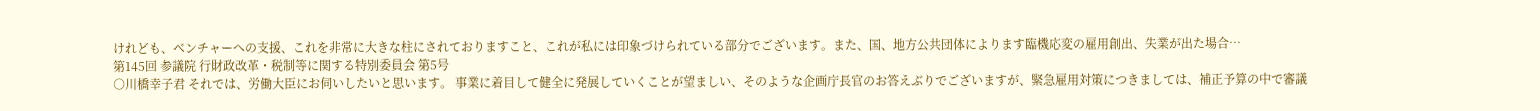けれども、ベンチャーへの支援、これを非常に大きな柱にされておりますこと、これが私には印象づけられている部分でございます。また、国、地方公共団体によります臨機応変の雇用創出、失業が出た場合…
第145回 参議院 行財政改革・税制等に関する特別委員会 第5号
○川橋幸子君 それでは、労働大臣にお伺いしたいと思います。 事業に着目して健全に発展していくことが望ましい、そのような企画庁長官のお答えぶりでございますが、緊急雇用対策につきましては、補正予算の中で審議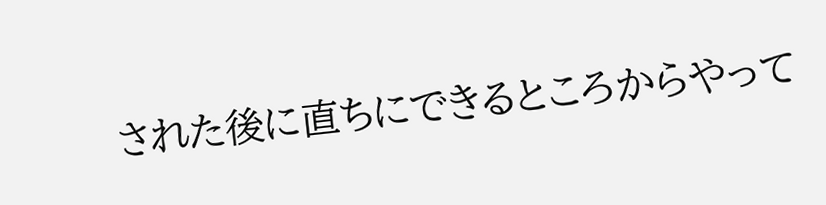された後に直ちにできるところからやって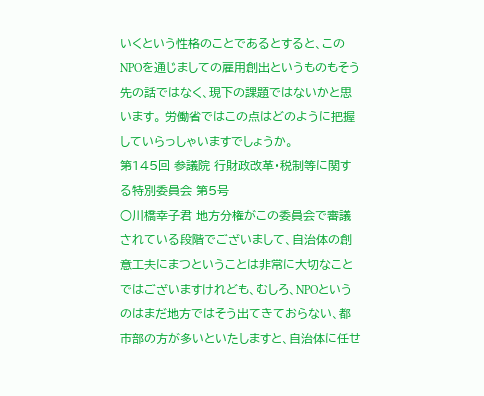いくという性格のことであるとすると、このNPOを通じましての雇用創出というものもそう先の話ではなく、現下の課題ではないかと思います。 労働省ではこの点はどのように把握していらっしゃいますでしょうか。
第145回 参議院 行財政改革・税制等に関する特別委員会 第5号
○川橋幸子君 地方分権がこの委員会で審議されている段階でございまして、自治体の創意工夫にまつということは非常に大切なことではございますけれども、むしろ、NPOというのはまだ地方ではそう出てきておらない、都市部の方が多いといたしますと、自治体に任せ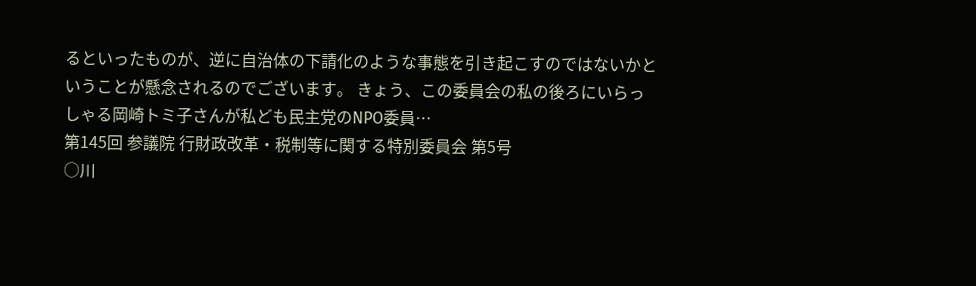るといったものが、逆に自治体の下請化のような事態を引き起こすのではないかということが懸念されるのでございます。 きょう、この委員会の私の後ろにいらっしゃる岡崎トミ子さんが私ども民主党のNPO委員…
第145回 参議院 行財政改革・税制等に関する特別委員会 第5号
○川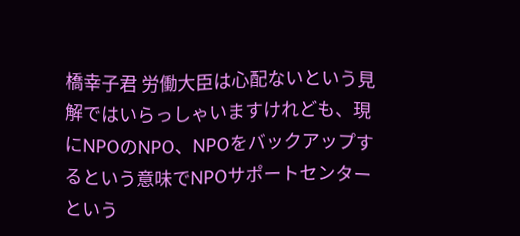橋幸子君 労働大臣は心配ないという見解ではいらっしゃいますけれども、現にNPOのNPO、NPOをバックアップするという意味でNPOサポートセンターという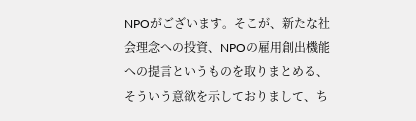NPOがございます。そこが、新たな社会理念への投資、NPOの雇用創出機能への提言というものを取りまとめる、そういう意欲を示しておりまして、ち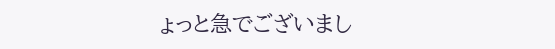ょっと急でございまし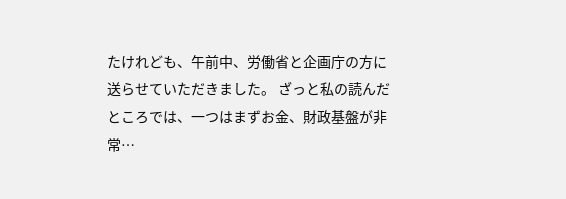たけれども、午前中、労働省と企画庁の方に送らせていただきました。 ざっと私の読んだところでは、一つはまずお金、財政基盤が非常…